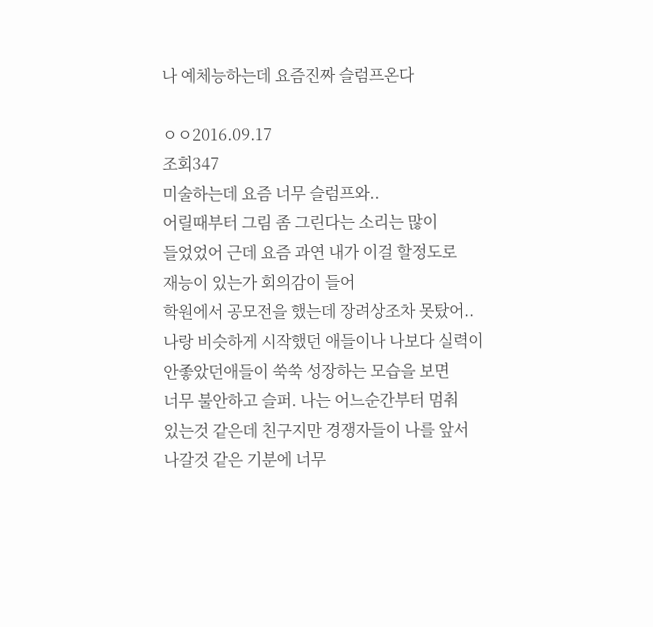나 예체능하는데 요즘진짜 슬럼프온다

ㅇㅇ2016.09.17
조회347
미술하는데 요즘 너무 슬럼프와..
어릴때부터 그림 좀 그린다는 소리는 많이
들었었어 근데 요즘 과연 내가 이걸 할정도로
재능이 있는가 회의감이 들어
학원에서 공모전을 했는데 장려상조차 못탔어..
나랑 비슷하게 시작했던 애들이나 나보다 실력이
안좋았던애들이 쑥쑥 성장하는 모습을 보면
너무 불안하고 슬퍼. 나는 어느순간부터 멈춰
있는것 같은데 친구지만 경쟁자들이 나를 앞서
나갈것 같은 기분에 너무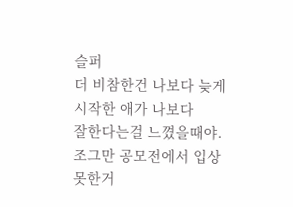슬퍼
더 비참한건 나보다 늦게 시작한 애가 나보다
잘한다는걸 느꼈을때야.
조그만 공모전에서 입상못한거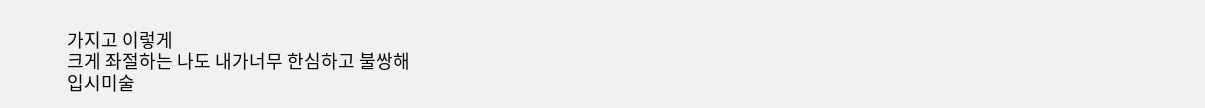가지고 이렇게
크게 좌절하는 나도 내가너무 한심하고 불쌍해
입시미술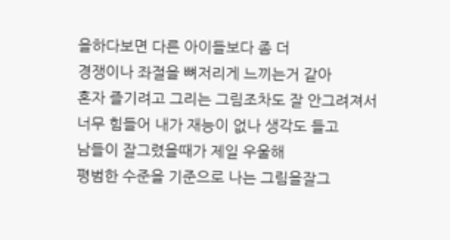을하다보면 다른 아이들보다 좀 더
경쟁이나 좌절을 뼈저리게 느끼는거 같아
혼자 즐기려고 그리는 그림조차도 잘 안그려져서
너무 힘들어 내가 재능이 없나 생각도 들고
남들이 잘그렸을때가 제일 우울해
평범한 수준을 기준으로 나는 그림을잘그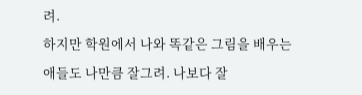려.
하지만 학원에서 나와 똑같은 그림을 배우는
애들도 나만큼 잘그려. 나보다 잘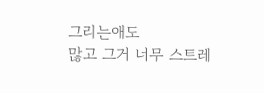그리는애도
많고 그거 너무 스트레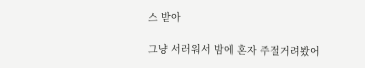스 받아

그냥 서러워서 밤에 혼자 주절거려봤어